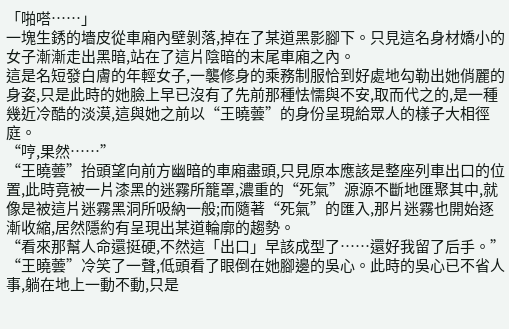「啪嗒……」
一塊生銹的墻皮從車廂內壁剝落,掉在了某道黑影腳下。只見這名身材嬌小的女子漸漸走出黑暗,站在了這片陰暗的末尾車廂之內。
這是名短發白膚的年輕女子,一襲修身的乘務制服恰到好處地勾勒出她俏麗的身姿,只是此時的她臉上早已沒有了先前那種怯懦與不安,取而代之的,是一種幾近冷酷的淡漠,這與她之前以“王曉蕓”的身份呈現給眾人的樣子大相徑庭。
“哼,果然……”
“王曉蕓”抬頭望向前方幽暗的車廂盡頭,只見原本應該是整座列車出口的位置,此時竟被一片漆黑的迷霧所籠罩,濃重的“死氣”源源不斷地匯聚其中,就像是被這片迷霧黑洞所吸納一般;而隨著“死氣”的匯入,那片迷霧也開始逐漸收縮,居然隱約有呈現出某道輪廓的趨勢。
“看來那幫人命還挺硬,不然這「出口」早該成型了……還好我留了后手。”
“王曉蕓”冷笑了一聲,低頭看了眼倒在她腳邊的吳心。此時的吳心已不省人事,躺在地上一動不動,只是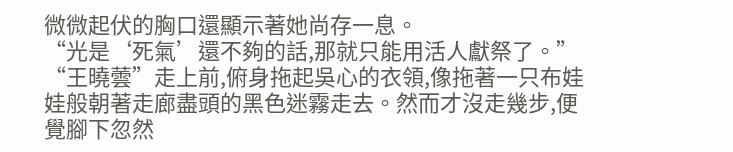微微起伏的胸口還顯示著她尚存一息。
“光是‘死氣’還不夠的話,那就只能用活人獻祭了。”
“王曉蕓”走上前,俯身拖起吳心的衣領,像拖著一只布娃娃般朝著走廊盡頭的黑色迷霧走去。然而才沒走幾步,便覺腳下忽然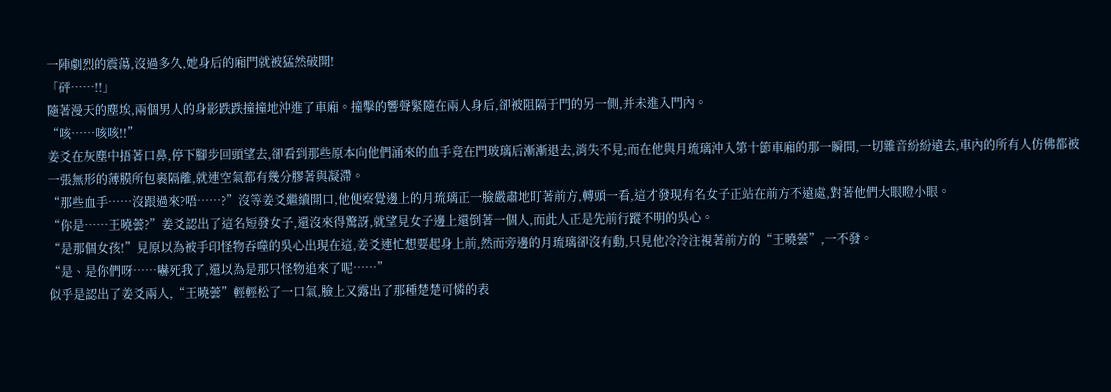一陣劇烈的震蕩,沒過多久,她身后的廂門就被猛然破開!
「砰……!!」
隨著漫天的塵埃,兩個男人的身影跌跌撞撞地沖進了車廂。撞擊的響聲緊隨在兩人身后,卻被阻隔于門的另一側,并未進入門內。
“咳……咳咳!!”
姜爻在灰塵中捂著口鼻,停下腳步回頭望去,卻看到那些原本向他們涌來的血手竟在門玻璃后漸漸退去,消失不見;而在他與月琉璃沖入第十節車廂的那一瞬間,一切雜音紛紛遠去,車內的所有人仿佛都被一張無形的薄膜所包裹隔離,就連空氣都有幾分膠著與凝滯。
“那些血手……沒跟過來?唔……?”沒等姜爻繼續開口,他便察覺邊上的月琉璃正一臉嚴肅地盯著前方,轉頭一看,這才發現有名女子正站在前方不遠處,對著他們大眼瞪小眼。
“你是……王曉蕓?”姜爻認出了這名短發女子,還沒來得驚訝,就望見女子邊上還倒著一個人,而此人正是先前行蹤不明的吳心。
“是那個女孩!”見原以為被手印怪物吞噬的吳心出現在這,姜爻連忙想要起身上前,然而旁邊的月琉璃卻沒有動,只見他冷冷注視著前方的“王曉蕓”,一不發。
“是、是你們呀……嚇死我了,還以為是那只怪物追來了呢……”
似乎是認出了姜爻兩人,“王曉蕓”輕輕松了一口氣,臉上又露出了那種楚楚可憐的表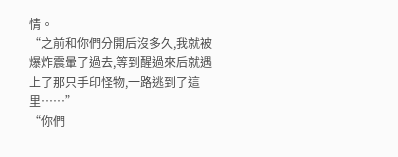情。
“之前和你們分開后沒多久,我就被爆炸震暈了過去,等到醒過來后就遇上了那只手印怪物,一路逃到了這里……”
“你們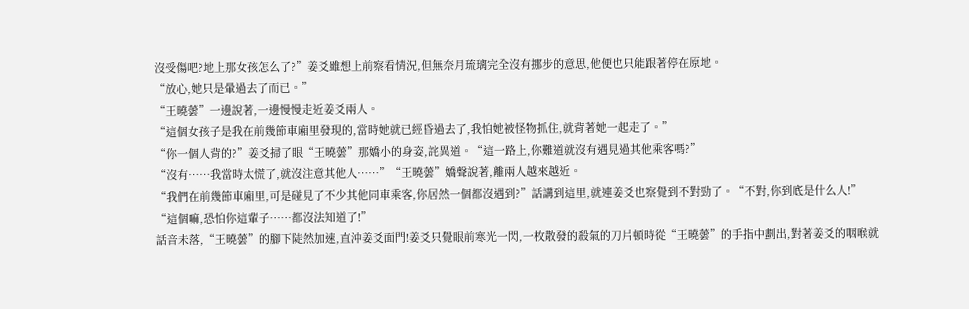沒受傷吧?地上那女孩怎么了?”姜爻雖想上前察看情況,但無奈月琉璃完全沒有挪步的意思,他便也只能跟著停在原地。
“放心,她只是暈過去了而已。”
“王曉蕓”一邊說著,一邊慢慢走近姜爻兩人。
“這個女孩子是我在前幾節車廂里發現的,當時她就已經昏過去了,我怕她被怪物抓住,就背著她一起走了。”
“你一個人背的?”姜爻掃了眼“王曉蕓”那嬌小的身姿,詫異道。“這一路上,你難道就沒有遇見過其他乘客嗎?”
“沒有……我當時太慌了,就沒注意其他人……”“王曉蕓”嬌聲說著,離兩人越來越近。
“我們在前幾節車廂里,可是碰見了不少其他同車乘客,你居然一個都沒遇到?”話講到這里,就連姜爻也察覺到不對勁了。“不對,你到底是什么人!”
“這個嘛,恐怕你這輩子……都沒法知道了!”
話音未落,“王曉蕓”的腳下陡然加速,直沖姜爻面門!姜爻只覺眼前寒光一閃,一枚散發的殺氣的刀片頓時從“王曉蕓”的手指中劃出,對著姜爻的咽喉就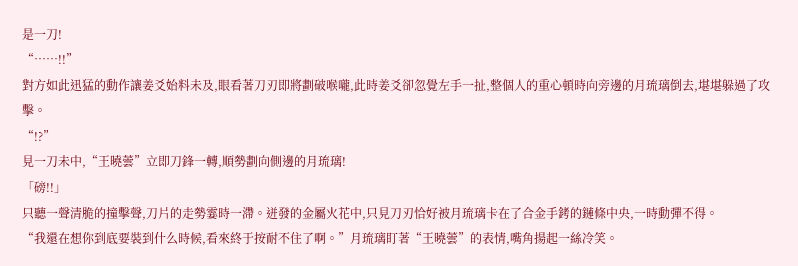是一刀!
“……!!”
對方如此迅猛的動作讓姜爻始料未及,眼看著刀刃即將劃破喉嚨,此時姜爻卻忽覺左手一扯,整個人的重心頓時向旁邊的月琉璃倒去,堪堪躲過了攻擊。
“!?”
見一刀未中,“王曉蕓”立即刀鋒一轉,順勢劃向側邊的月琉璃!
「磅!!」
只聽一聲清脆的撞擊聲,刀片的走勢霎時一滯。迸發的金屬火花中,只見刀刃恰好被月琉璃卡在了合金手銬的鏈條中央,一時動彈不得。
“我還在想你到底要裝到什么時候,看來終于按耐不住了啊。”月琉璃盯著“王曉蕓”的表情,嘴角揚起一絲冷笑。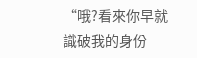“哦?看來你早就識破我的身份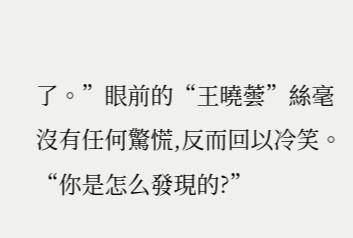了。”眼前的“王曉蕓”絲毫沒有任何驚慌,反而回以冷笑。“你是怎么發現的?”